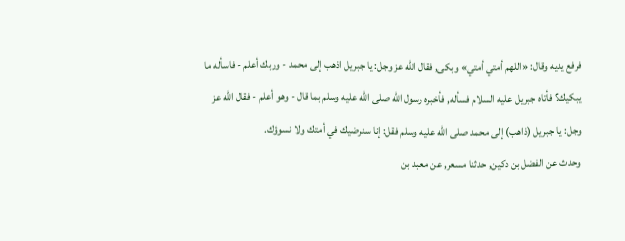فرفع يديه وقال: «اللهم أمتي أمتي» وبكى, فقال الله عز وجل: يا جبريل اذهب إلى محمد - وربك أعلم - فاسأله ما يبكيك؟ فأتاه جبريل عليه السلام فسأله, فأخبره رسول الله صلى الله عليه وسلم بما قال - وهو أعلم - فقال الله عز وجل: يا جبريل (ذاهب) إلى محمد صلى الله عليه وسلم فقل: إنا سنرضيك في أمتك ولا نسوؤك.
وحدث عن الفضل بن دكين, حدثنا مسعر, عن معبد بن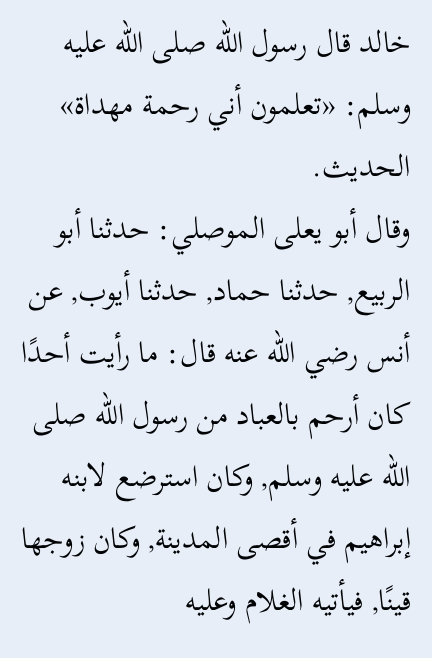خالد قال رسول الله صلى الله عليه وسلم: «تعلمون أني رحمة مهداة» الحديث.
وقال أبو يعلى الموصلي: حدثنا أبو الربيع, حدثنا حماد, حدثنا أيوب, عن أنس رضي الله عنه قال: ما رأيت أحدًا كان أرحم بالعباد من رسول الله صلى الله عليه وسلم, وكان استرضع لابنه إبراهيم في أقصى المدينة, وكان زوجها قينًا, فيأتيه الغلام وعليه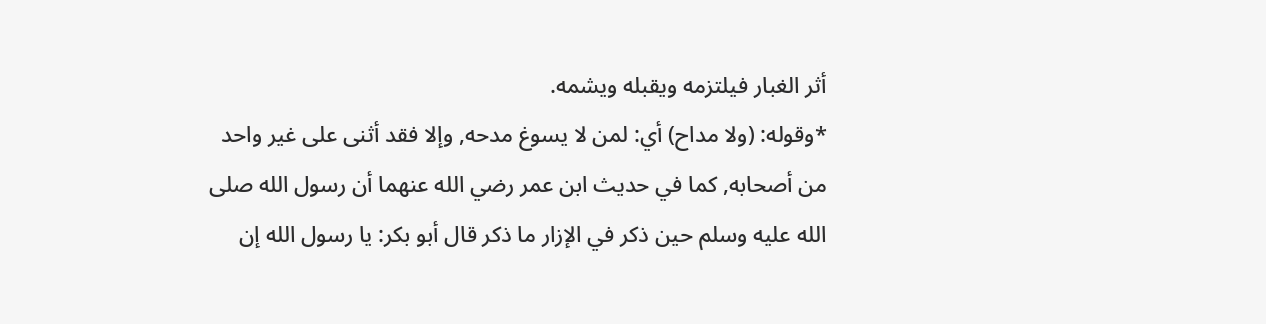أثر الغبار فيلتزمه ويقبله ويشمه.
*وقوله: (ولا مداح) أي: لمن لا يسوغ مدحه, وإلا فقد أثنى على غير واحد من أصحابه, كما في حديث ابن عمر رضي الله عنهما أن رسول الله صلى الله عليه وسلم حين ذكر في الإزار ما ذكر قال أبو بكر: يا رسول الله إن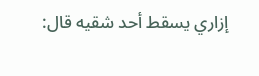إزاري يسقط أحد شقيه قال: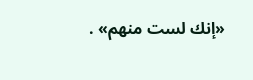«إنك لست منهم» .